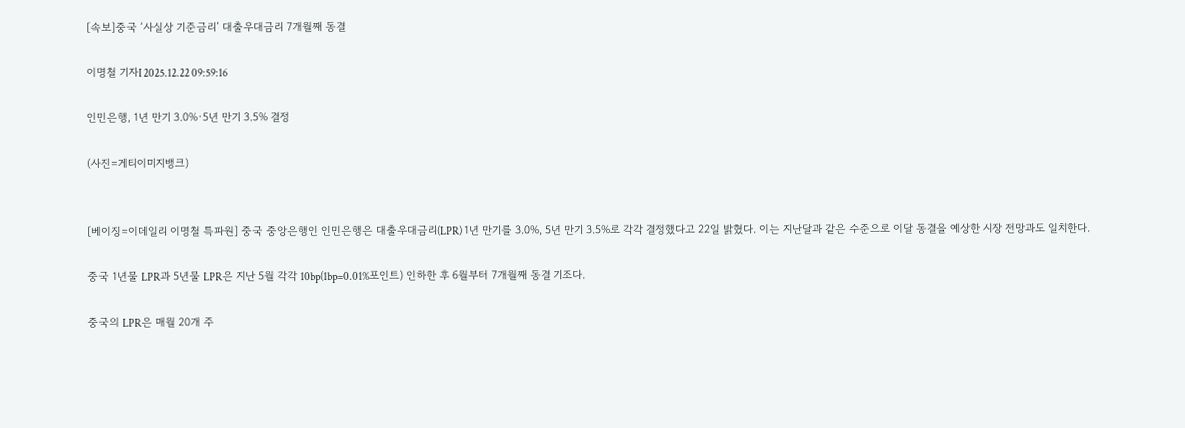[속보]중국 ‘사실상 기준금리’ 대출우대금리 7개월째 동결

이명철 기자I 2025.12.22 09:59:16

인민은행, 1년 만기 3.0%·5년 만기 3.5% 결정

(사진=게티이미지뱅크)


[베이징=이데일리 이명철 특파원] 중국 중앙은행인 인민은행은 대출우대금리(LPR) 1년 만기를 3.0%, 5년 만기 3.5%로 각각 결정했다고 22일 밝혔다. 이는 지난달과 같은 수준으로 이달 동결을 예상한 시장 전망과도 일치한다.

중국 1년물 LPR과 5년물 LPR은 지난 5월 각각 10bp(1bp=0.01%포인트) 인하한 후 6월부터 7개월째 동결 기조다.

중국의 LPR은 매월 20개 주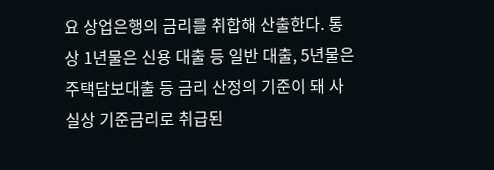요 상업은행의 금리를 취합해 산출한다. 통상 1년물은 신용 대출 등 일반 대출, 5년물은 주택담보대출 등 금리 산정의 기준이 돼 사실상 기준금리로 취급된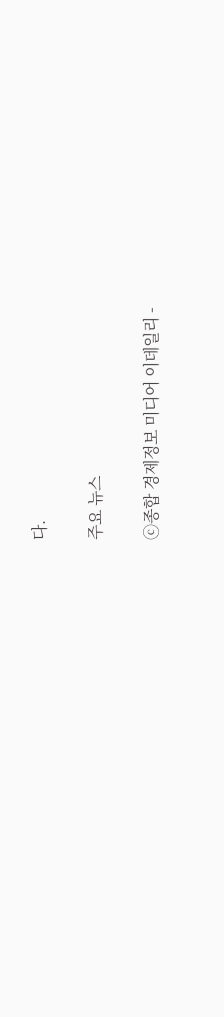다.

주요 뉴스

ⓒ종합 경제정보 미디어 이데일리 -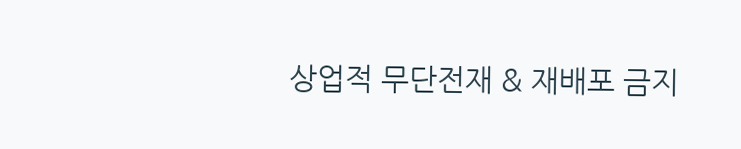상업적 무단전재 & 재배포 금지